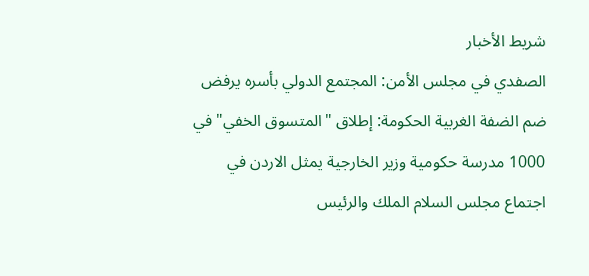شريط الأخبار
الصفدي في مجلس الأمن: المجتمع الدولي بأسره يرفض ضم الضفة الغربية الحكومة: إطلاق "المتسوق الخفي" في 1000 مدرسة حكومية وزير الخارجية يمثل الاردن في اجتماع مجلس السلام الملك والرئيس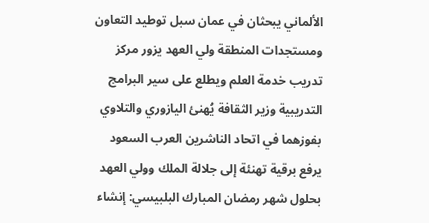الألماني يبحثان في عمان سبل توطيد التعاون ومستجدات المنطقة ولي العهد يزور مركز تدريب خدمة العلم ويطلع على سير البرامج التدريبية وزير الثقافة يُهنئ اليازوري والتلاوي بفوزهما في اتحاد الناشرين العرب السعود يرفع برقية تهنئة إلى جلالة الملك وولي العهد بحلول شهر رمضان المبارك البلبيسي: إنشاء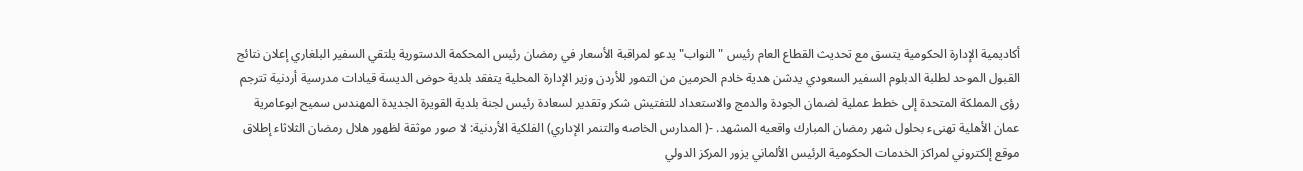أكاديمية الإدارة الحكومية يتسق مع تحديث القطاع العام رئيس "النواب" يدعو لمراقبة الأسعار في رمضان رئيس المحكمة الدستورية يلتقي السفير البلغاري إعلان نتائج القبول الموحد لطلبة الدبلوم السفير السعودي يدشن هدية خادم الحرمين من التمور للأردن وزير الإدارة المحلية يتفقد بلدية حوض الديسة قيادات مدرسية أردنية تترجم رؤى المملكة المتحدة إلى خطط عملية لضمان الجودة والدمج والاستعداد للتفتيش شكر وتقدير لسعادة رئيس لجنة بلدية القويرة الجديدة المهندس سميح ابوعامرية عمان الأهلية تهنىء بحلول شهر رمضان المبارك واقعيه المشهد. -( المدارس الخاصه والتنمر الإداري) الفلكية الأردنية: لا صور موثقة لظهور هلال رمضان الثلاثاء إطلاق موقع إلكتروني لمراكز الخدمات الحكومية الرئيس الألماني يزور المركز الدولي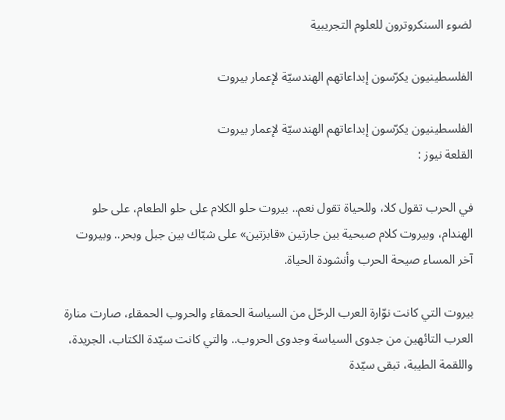لضوء السنكروترون للعلوم التجريبية

الفلسطينيون يكرّسون إبداعاتهم الهندسيّة لإعمار بيروت

الفلسطينيون يكرّسون إبداعاتهم الهندسيّة لإعمار بيروت
القلعة نيوز :

في الحرب تقول كلا، وللحياة تقول نعم.. بيروت حلو الكلام على حلو الطعام، على حلو الهندام، وبيروت كلام صبحية بين جارتين «قابزتين» على شبّاك بين جبل وبحر.. وبيروت آخر المساء صيحة الحرب وأنشودة الحياة.

بيروت التي كانت نوّارة العرب الرحّل من السياسة الحمقاء والحروب الحمقاء، صارت منارة العرب التائهين من جدوى السياسة وجدوى الحروب.. والتي كانت سيّدة الكتاب، الجريدة، واللقمة الطيبة، تبقى سيّدة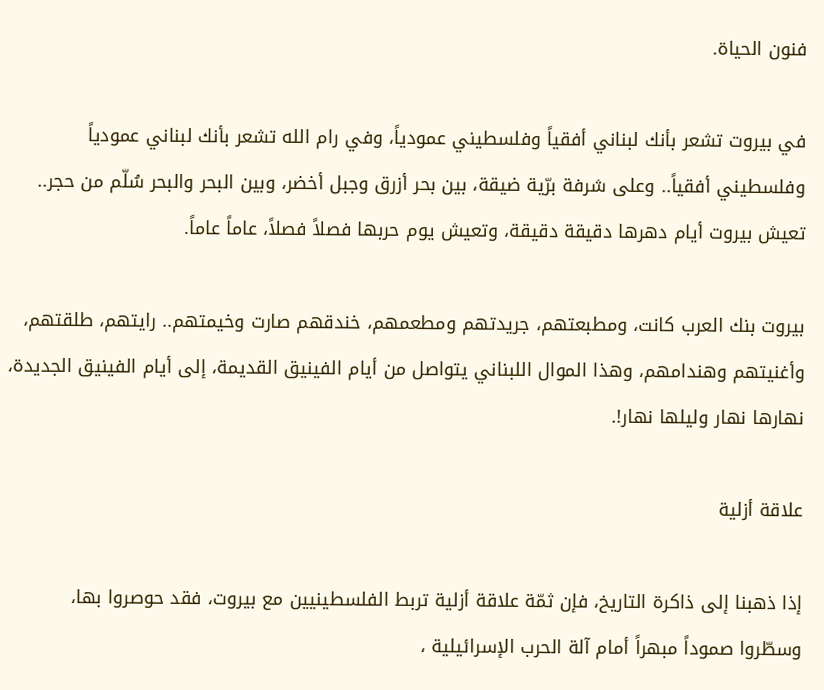فنون الحياة.

في بيروت تشعر بأنك لبناني أفقياً وفلسطيني عمودياً، وفي رام الله تشعر بأنك لبناني عمودياً وفلسطيني أفقياً.. وعلى شرفة برّية ضيقة، بين بحر أزرق وجبل أخضر، وبين البحر والبحر سُلّم من حجر.. تعيش بيروت أيام دهرها دقيقة دقيقة، وتعيش يوم حربها فصلاً فصلاً، عاماً عاماً.

بيروت بنك العرب كانت، ومطبعتهم، جريدتهم ومطعمهم، خندقهم صارت وخيمتهم.. رايتهم، طلقتهم، وأغنيتهم وهندامهم، وهذا الموال اللبناني يتواصل من أيام الفينيق القديمة، إلى أيام الفينيق الجديدة، نهارها نهار وليلها نهار!.

علاقة أزلية

إذا ذهبنا إلى ذاكرة التاريخ، فإن ثمّة علاقة أزلية تربط الفلسطينيين مع بيروت، فقد حوصروا بها، وسطّروا صموداً مبهراً أمام آلة الحرب الإسرائيلية ،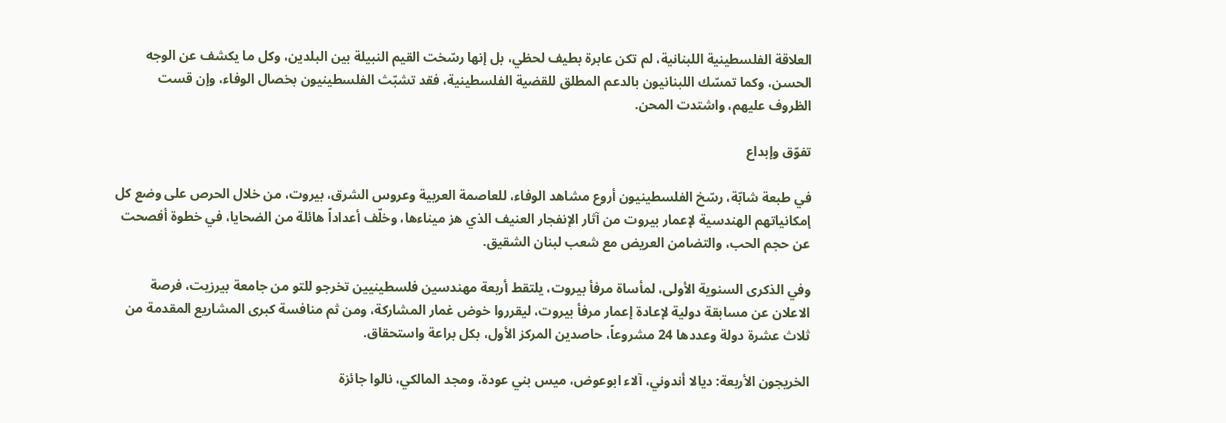العلاقة الفلسطينية اللبنانية، لم تكن عابرة بطيف لحظي، بل إنها رسّخت القيم النبيلة بين البلدين، وكل ما يكشف عن الوجه الحسن، وكما تمسّك اللبنانيون بالدعم المطلق للقضية الفلسطينية، فقد تشبّث الفلسطينيون بخصال الوفاء، وإن قست الظروف عليهم، واشتدت المحن.

تفوّق وإبداع

في طبعة شابّة، رسّخ الفلسطينيون أروع مشاهد الوفاء، للعاصمة العربية وعروس الشرق، بيروت، من خلال الحرص على وضع كل إمكانياتهم الهندسية لإعمار بيروت من آثار الإنفجار العنيف الذي هز ميناءها، وخلّف أعداداً هائلة من الضحايا، في خطوة أفصحت عن حجم الحب، والتضامن العريض مع شعب لبنان الشقيق.

وفي الذكرى السنوية الأولى، لمأساة مرفأ بيروت، يلتقط أربعة مهندسين فلسطينيين تخرجو للتو من جامعة بيرزيت، فرصة الاعلان عن مسابقة دولية لإعادة إعمار مرفأ بيروت، ليقرروا خوض غمار المشاركة، ومن ثم منافسة كبرى المشاريع المقدمة من ثلاث عشرة دولة وعددها 24 مشروعاً، حاصدين المركز الأول، بكل براعة واستحقاق.

الخريجون الأربعة: ديالا أندوني، آلاء ابوعوض، ميس بني عودة، ومجد المالكي، نالوا جائزة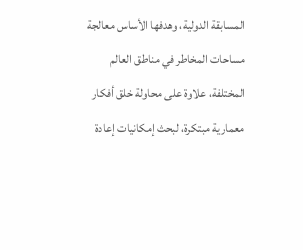المسابقة الدولية، وهدفها الأساس معالجة مساحات المخاطر في مناطق العالم المختلفة، علاوة على محاولة خلق أفكار معمارية مبتكرة، لبحث إمكانيات إعادة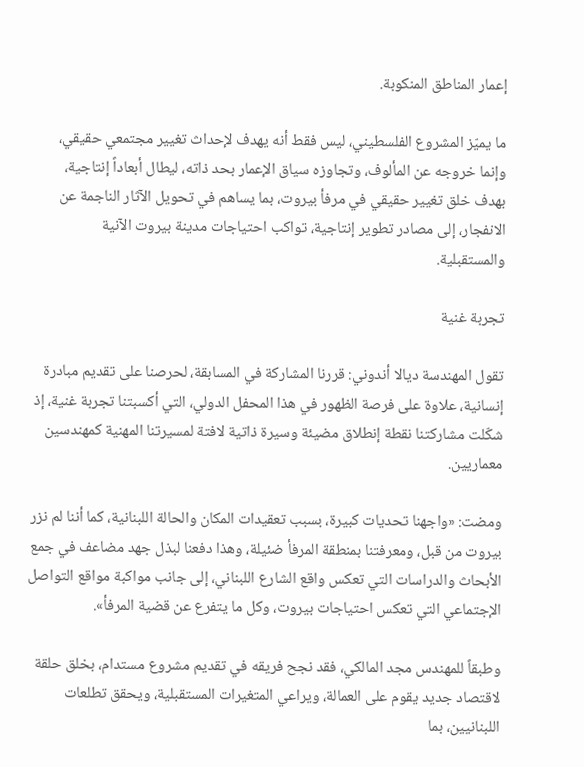إعمار المناطق المنكوبة.

ما يميّز المشروع الفلسطيني، ليس فقط أنه يهدف لإحداث تغيير مجتمعي حقيقي، وإنما خروجه عن المألوف، وتجاوزه سياق الإعمار بحد ذاته، ليطال أبعاداً إنتاجية، بهدف خلق تغيير حقيقي في مرفأ بيروت، بما يساهم في تحويل الآثار الناجمة عن الانفجار، إلى مصادر تطوير إنتاجية، تواكب احتياجات مدينة بيروت الآنية والمستقبلية.

تجربة غنية

تقول المهندسة ديالا أندوني: قررنا المشاركة في المسابقة، لحرصنا على تقديم مبادرة إنسانية، علاوة على فرصة الظهور في هذا المحفل الدولي، التي أكسبتنا تجربة غنية، إذ شكّلت مشاركتنا نقطة إنطلاق مضيئة وسيرة ذاتية لافتة لمسيرتنا المهنية كمهندسين معماريين.

ومضت: «واجهنا تحديات كبيرة، بسبب تعقيدات المكان والحالة اللبنانية، كما أننا لم نزر بيروت من قبل، ومعرفتنا بمنطقة المرفأ ضئيلة، وهذا دفعنا لبذل جهد مضاعف في جمع الأبحاث والدراسات التي تعكس واقع الشارع اللبناني، إلى جانب مواكبة مواقع التواصل الإجتماعي التي تعكس احتياجات بيروت، وكل ما يتفرع عن قضية المرفأ».

وطبقاً للمهندس مجد المالكي، فقد نجح فريقه في تقديم مشروع مستدام، بخلق حلقة لاقتصاد جديد يقوم على العمالة، ويراعي المتغيرات المستقبلية، ويحقق تطلعات اللبنانيين، بما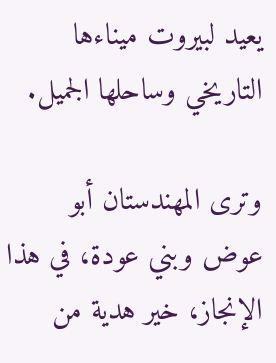يعيد لبيروت ميناءها التاريخي وساحلها الجميل.

وترى المهندستان أبو عوض وبني عودة، في هذا الإنجاز، خير هدية من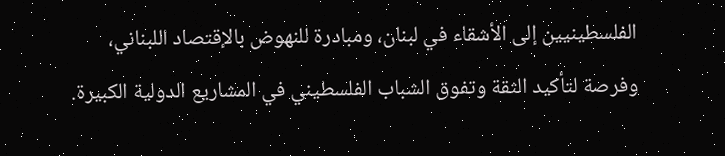الفلسطينيين إلى الأشقاء في لبنان، ومبادرة للنهوض بالإقتصاد اللبناني، وفرصة لتأكيد الثقة وتفوق الشباب الفلسطيني في المشاريع الدولية الكبيرة.